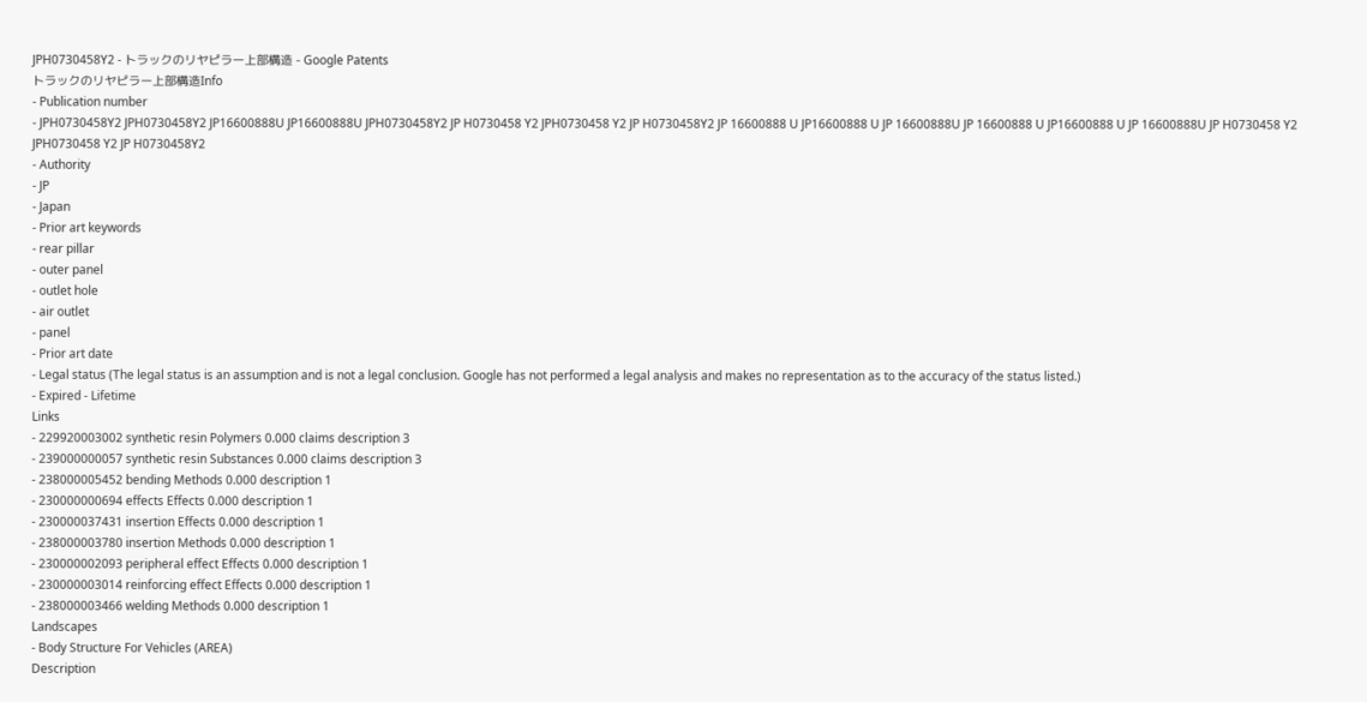JPH0730458Y2 - トラックのリヤピラー上部構造 - Google Patents
トラックのリヤピラー上部構造Info
- Publication number
- JPH0730458Y2 JPH0730458Y2 JP16600888U JP16600888U JPH0730458Y2 JP H0730458 Y2 JPH0730458 Y2 JP H0730458Y2 JP 16600888 U JP16600888 U JP 16600888U JP 16600888 U JP16600888 U JP 16600888U JP H0730458 Y2 JPH0730458 Y2 JP H0730458Y2
- Authority
- JP
- Japan
- Prior art keywords
- rear pillar
- outer panel
- outlet hole
- air outlet
- panel
- Prior art date
- Legal status (The legal status is an assumption and is not a legal conclusion. Google has not performed a legal analysis and makes no representation as to the accuracy of the status listed.)
- Expired - Lifetime
Links
- 229920003002 synthetic resin Polymers 0.000 claims description 3
- 239000000057 synthetic resin Substances 0.000 claims description 3
- 238000005452 bending Methods 0.000 description 1
- 230000000694 effects Effects 0.000 description 1
- 230000037431 insertion Effects 0.000 description 1
- 238000003780 insertion Methods 0.000 description 1
- 230000002093 peripheral effect Effects 0.000 description 1
- 230000003014 reinforcing effect Effects 0.000 description 1
- 238000003466 welding Methods 0.000 description 1
Landscapes
- Body Structure For Vehicles (AREA)
Description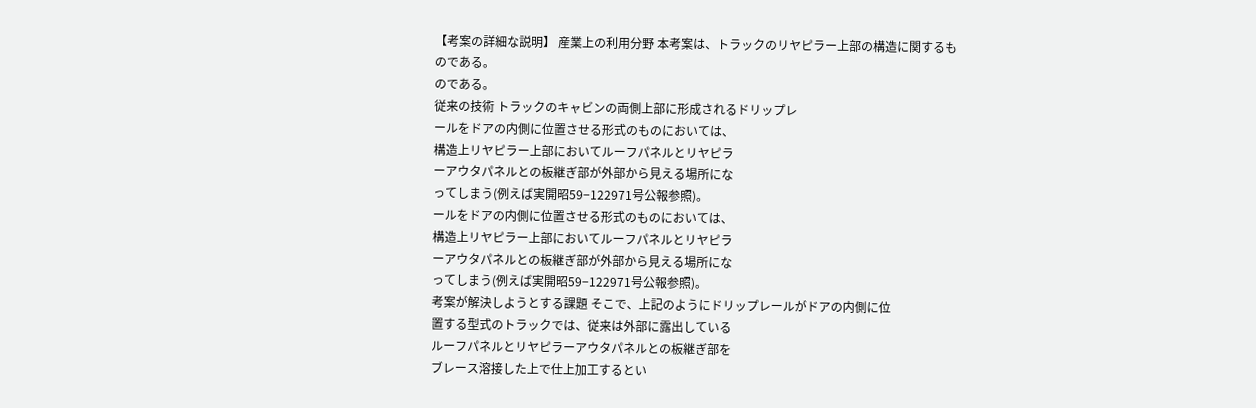【考案の詳細な説明】 産業上の利用分野 本考案は、トラックのリヤピラー上部の構造に関するも
のである。
のである。
従来の技術 トラックのキャビンの両側上部に形成されるドリップレ
ールをドアの内側に位置させる形式のものにおいては、
構造上リヤピラー上部においてルーフパネルとリヤピラ
ーアウタパネルとの板継ぎ部が外部から見える場所にな
ってしまう(例えば実開昭59−122971号公報参照)。
ールをドアの内側に位置させる形式のものにおいては、
構造上リヤピラー上部においてルーフパネルとリヤピラ
ーアウタパネルとの板継ぎ部が外部から見える場所にな
ってしまう(例えば実開昭59−122971号公報参照)。
考案が解決しようとする課題 そこで、上記のようにドリップレールがドアの内側に位
置する型式のトラックでは、従来は外部に露出している
ルーフパネルとリヤピラーアウタパネルとの板継ぎ部を
ブレース溶接した上で仕上加工するとい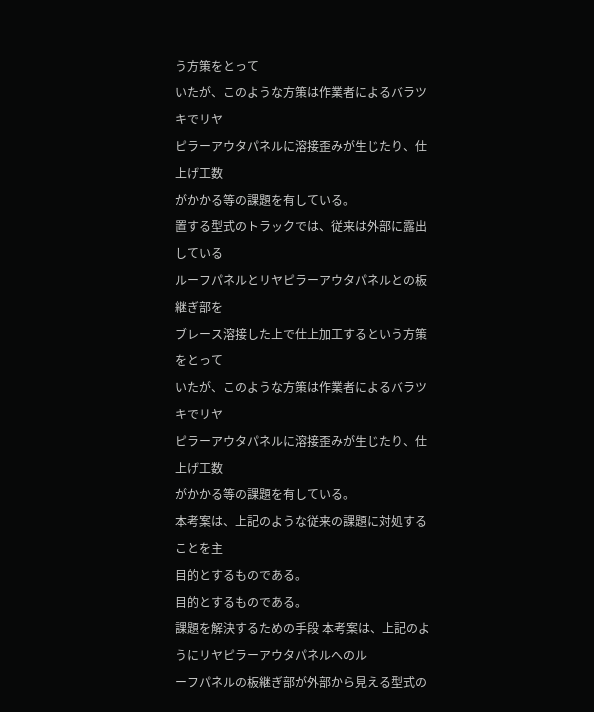う方策をとって
いたが、このような方策は作業者によるバラツキでリヤ
ピラーアウタパネルに溶接歪みが生じたり、仕上げ工数
がかかる等の課題を有している。
置する型式のトラックでは、従来は外部に露出している
ルーフパネルとリヤピラーアウタパネルとの板継ぎ部を
ブレース溶接した上で仕上加工するという方策をとって
いたが、このような方策は作業者によるバラツキでリヤ
ピラーアウタパネルに溶接歪みが生じたり、仕上げ工数
がかかる等の課題を有している。
本考案は、上記のような従来の課題に対処することを主
目的とするものである。
目的とするものである。
課題を解決するための手段 本考案は、上記のようにリヤピラーアウタパネルへのル
ーフパネルの板継ぎ部が外部から見える型式の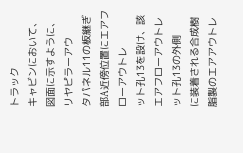トラック
キャビンにおいて、図面に示すように、リヤピラーアウ
タパネル11の板継ぎ部A近傍位置にエアフローアウトレ
ット孔13を設け、該エアフローアウトレット孔13の外側
に装着される合成樹脂製のエアアウトレ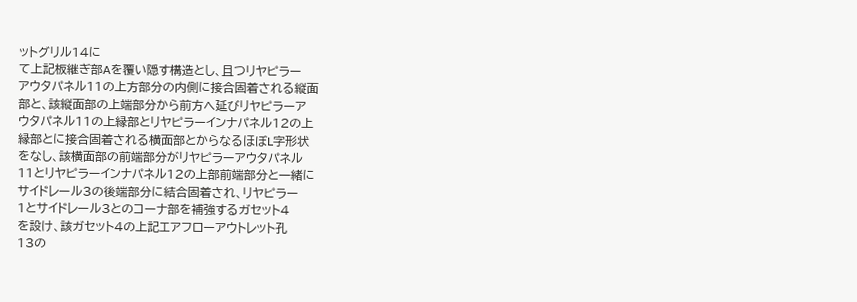ットグリル14に
て上記板継ぎ部Aを覆い隠す構造とし、且つリヤピラー
アウタパネル11の上方部分の内側に接合固着される縦面
部と、該縦面部の上端部分から前方へ延びリヤピラーア
ウタパネル11の上縁部とリヤピラーインナパネル12の上
縁部とに接合固着される横面部とからなるほぼL字形状
をなし、該横面部の前端部分がリヤピラーアウタパネル
11とリヤピラーインナパネル12の上部前端部分と一緒に
サイドレール3の後端部分に結合固着され、リヤピラー
1とサイドレール3とのコーナ部を補強するガセット4
を設け、該ガセット4の上記エアフローアウトレット孔
13の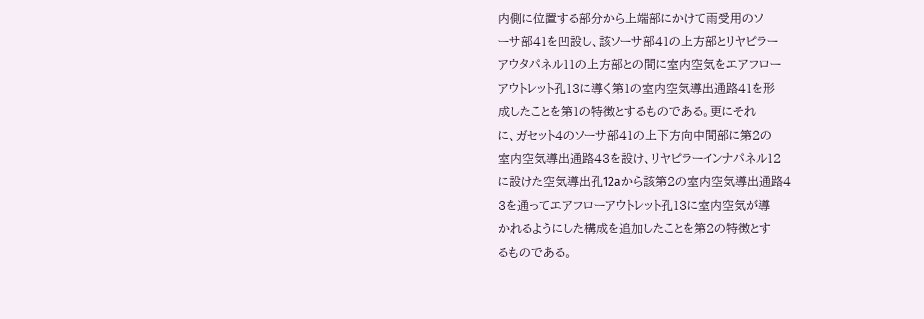内側に位置する部分から上端部にかけて雨受用のソ
ーサ部41を凹設し、該ソーサ部41の上方部とリヤピラー
アウタパネル11の上方部との間に室内空気をエアフロー
アウトレット孔13に導く第1の室内空気導出通路41を形
成したことを第1の特徴とするものである。更にそれ
に、ガセット4のソーサ部41の上下方向中間部に第2の
室内空気導出通路43を設け、リヤピラーインナパネル12
に設けた空気導出孔12aから該第2の室内空気導出通路4
3を通ってエアフローアウトレット孔13に室内空気が導
かれるようにした構成を追加したことを第2の特徴とす
るものである。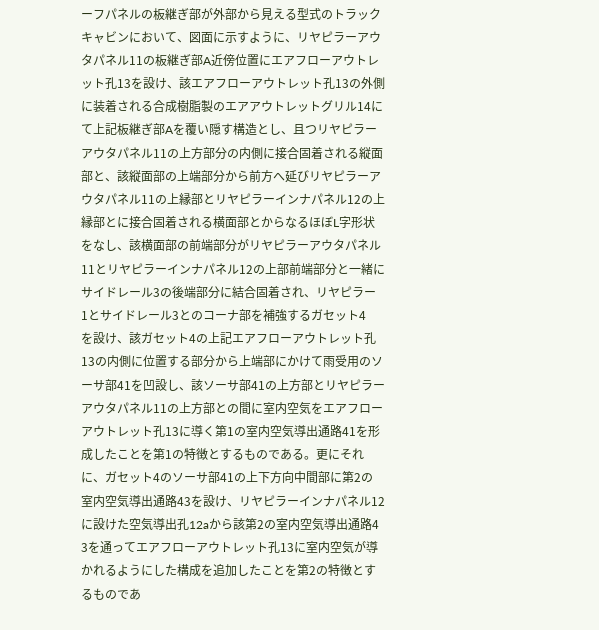ーフパネルの板継ぎ部が外部から見える型式のトラック
キャビンにおいて、図面に示すように、リヤピラーアウ
タパネル11の板継ぎ部A近傍位置にエアフローアウトレ
ット孔13を設け、該エアフローアウトレット孔13の外側
に装着される合成樹脂製のエアアウトレットグリル14に
て上記板継ぎ部Aを覆い隠す構造とし、且つリヤピラー
アウタパネル11の上方部分の内側に接合固着される縦面
部と、該縦面部の上端部分から前方へ延びリヤピラーア
ウタパネル11の上縁部とリヤピラーインナパネル12の上
縁部とに接合固着される横面部とからなるほぼL字形状
をなし、該横面部の前端部分がリヤピラーアウタパネル
11とリヤピラーインナパネル12の上部前端部分と一緒に
サイドレール3の後端部分に結合固着され、リヤピラー
1とサイドレール3とのコーナ部を補強するガセット4
を設け、該ガセット4の上記エアフローアウトレット孔
13の内側に位置する部分から上端部にかけて雨受用のソ
ーサ部41を凹設し、該ソーサ部41の上方部とリヤピラー
アウタパネル11の上方部との間に室内空気をエアフロー
アウトレット孔13に導く第1の室内空気導出通路41を形
成したことを第1の特徴とするものである。更にそれ
に、ガセット4のソーサ部41の上下方向中間部に第2の
室内空気導出通路43を設け、リヤピラーインナパネル12
に設けた空気導出孔12aから該第2の室内空気導出通路4
3を通ってエアフローアウトレット孔13に室内空気が導
かれるようにした構成を追加したことを第2の特徴とす
るものであ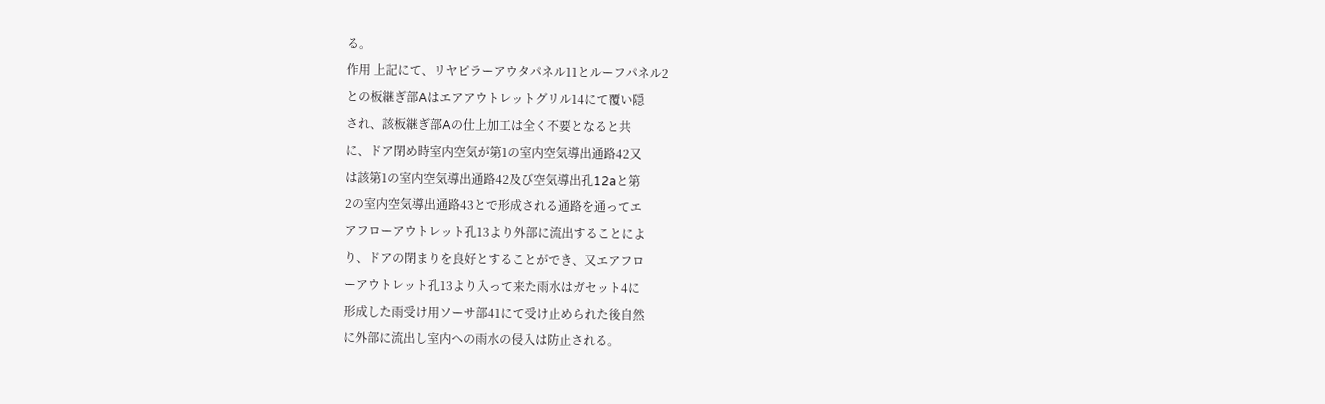る。
作用 上記にて、リヤピラーアウタパネル11とルーフパネル2
との板継ぎ部Aはエアアウトレットグリル14にて覆い隠
され、該板継ぎ部Aの仕上加工は全く不要となると共
に、ドア閉め時室内空気が第1の室内空気導出通路42又
は該第1の室内空気導出通路42及び空気導出孔12aと第
2の室内空気導出通路43とで形成される通路を通ってエ
アフローアウトレット孔13より外部に流出することによ
り、ドアの閉まりを良好とすることができ、又エアフロ
ーアウトレット孔13より入って来た雨水はガセット4に
形成した雨受け用ソーサ部41にて受け止められた後自然
に外部に流出し室内への雨水の侵入は防止される。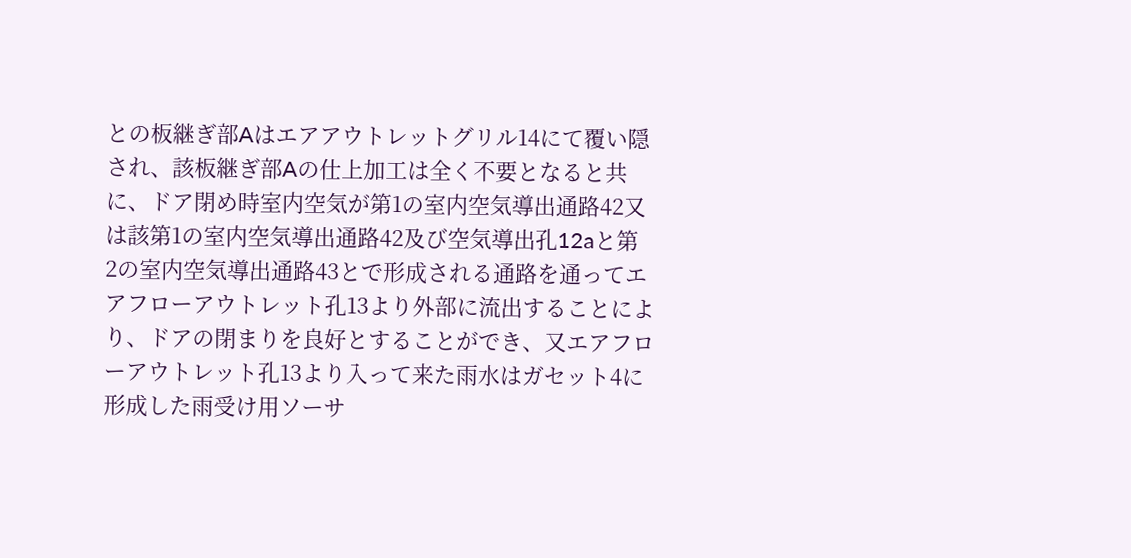との板継ぎ部Aはエアアウトレットグリル14にて覆い隠
され、該板継ぎ部Aの仕上加工は全く不要となると共
に、ドア閉め時室内空気が第1の室内空気導出通路42又
は該第1の室内空気導出通路42及び空気導出孔12aと第
2の室内空気導出通路43とで形成される通路を通ってエ
アフローアウトレット孔13より外部に流出することによ
り、ドアの閉まりを良好とすることができ、又エアフロ
ーアウトレット孔13より入って来た雨水はガセット4に
形成した雨受け用ソーサ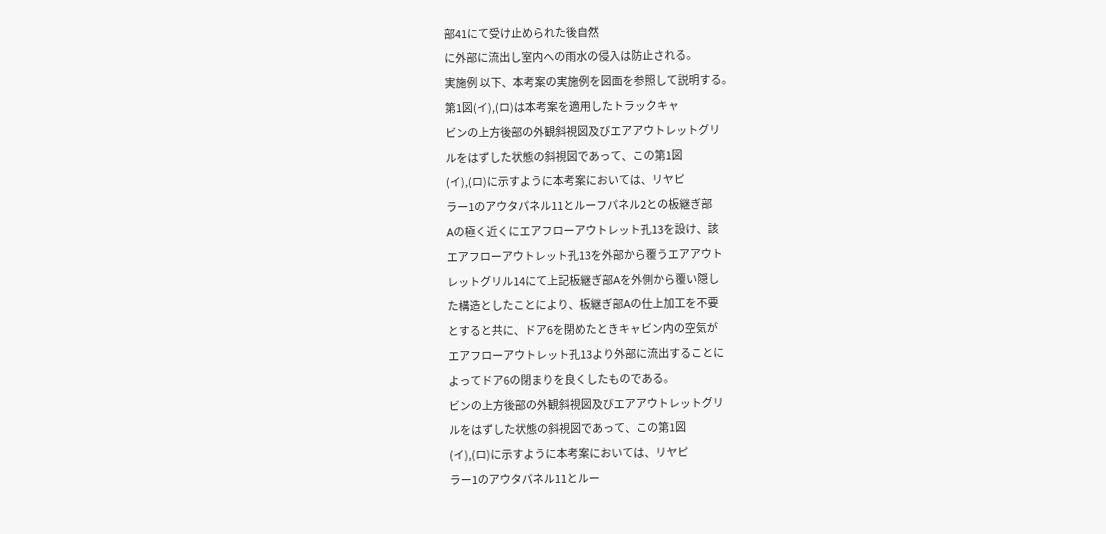部41にて受け止められた後自然
に外部に流出し室内への雨水の侵入は防止される。
実施例 以下、本考案の実施例を図面を参照して説明する。
第1図(イ),(ロ)は本考案を適用したトラックキャ
ビンの上方後部の外観斜視図及びエアアウトレットグリ
ルをはずした状態の斜視図であって、この第1図
(イ),(ロ)に示すように本考案においては、リヤピ
ラー1のアウタパネル11とルーフパネル2との板継ぎ部
Aの極く近くにエアフローアウトレット孔13を設け、該
エアフローアウトレット孔13を外部から覆うエアアウト
レットグリル14にて上記板継ぎ部Aを外側から覆い隠し
た構造としたことにより、板継ぎ部Aの仕上加工を不要
とすると共に、ドア6を閉めたときキャビン内の空気が
エアフローアウトレット孔13より外部に流出することに
よってドア6の閉まりを良くしたものである。
ビンの上方後部の外観斜視図及びエアアウトレットグリ
ルをはずした状態の斜視図であって、この第1図
(イ),(ロ)に示すように本考案においては、リヤピ
ラー1のアウタパネル11とルー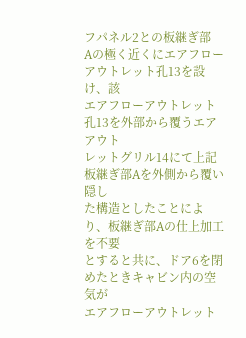フパネル2との板継ぎ部
Aの極く近くにエアフローアウトレット孔13を設け、該
エアフローアウトレット孔13を外部から覆うエアアウト
レットグリル14にて上記板継ぎ部Aを外側から覆い隠し
た構造としたことにより、板継ぎ部Aの仕上加工を不要
とすると共に、ドア6を閉めたときキャビン内の空気が
エアフローアウトレット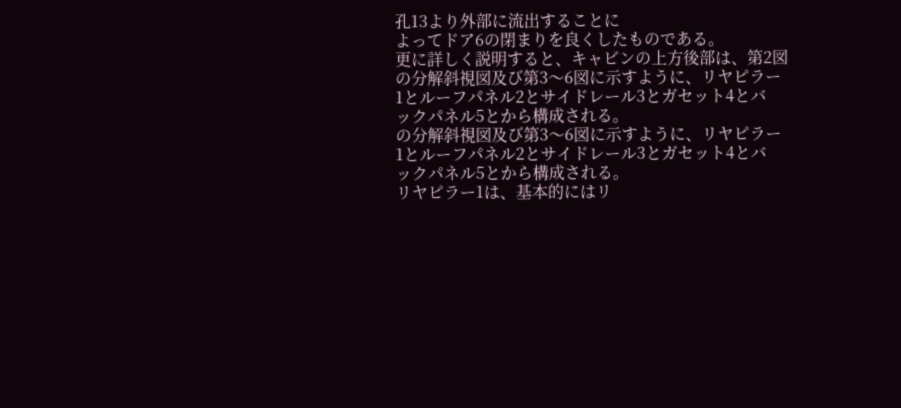孔13より外部に流出することに
よってドア6の閉まりを良くしたものである。
更に詳しく説明すると、キャビンの上方後部は、第2図
の分解斜視図及び第3〜6図に示すように、リヤピラー
1とルーフパネル2とサイドレール3とガセット4とバ
ックパネル5とから構成される。
の分解斜視図及び第3〜6図に示すように、リヤピラー
1とルーフパネル2とサイドレール3とガセット4とバ
ックパネル5とから構成される。
リヤピラー1は、基本的にはリ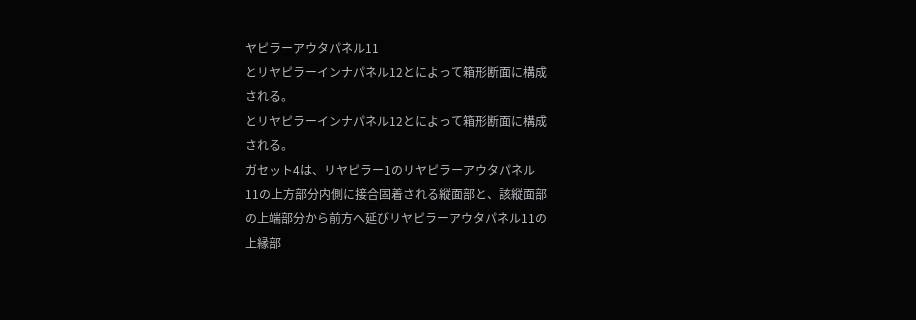ヤピラーアウタパネル11
とリヤピラーインナパネル12とによって箱形断面に構成
される。
とリヤピラーインナパネル12とによって箱形断面に構成
される。
ガセット4は、リヤピラー1のリヤピラーアウタパネル
11の上方部分内側に接合固着される縦面部と、該縦面部
の上端部分から前方へ延びリヤピラーアウタパネル11の
上縁部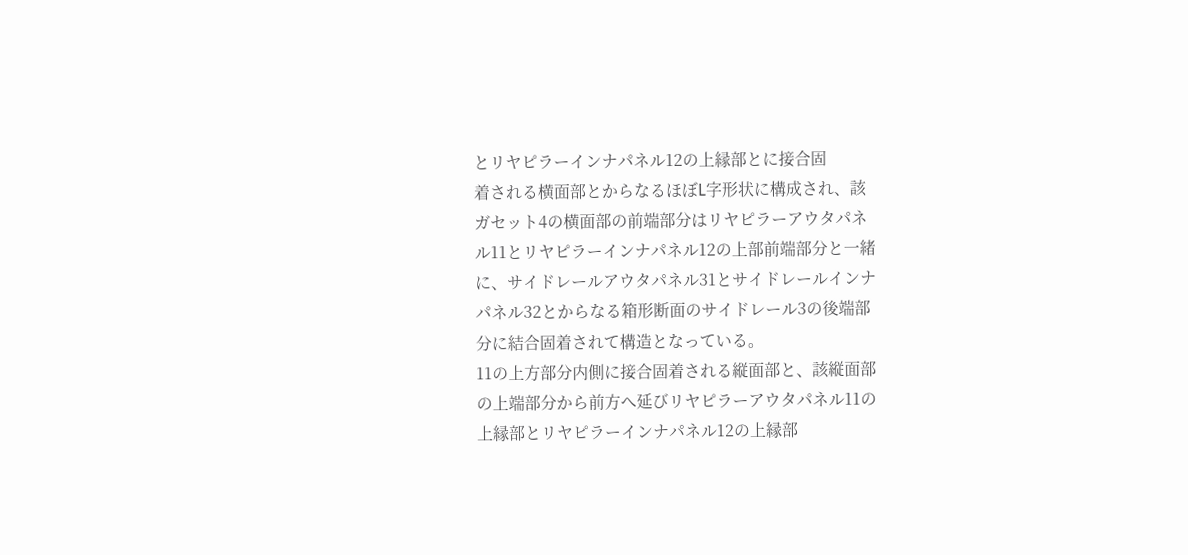とリヤピラーインナパネル12の上縁部とに接合固
着される横面部とからなるほぼL字形状に構成され、該
ガセット4の横面部の前端部分はリヤピラーアウタパネ
ル11とリヤピラーインナパネル12の上部前端部分と一緒
に、サイドレールアウタパネル31とサイドレールインナ
パネル32とからなる箱形断面のサイドレール3の後端部
分に結合固着されて構造となっている。
11の上方部分内側に接合固着される縦面部と、該縦面部
の上端部分から前方へ延びリヤピラーアウタパネル11の
上縁部とリヤピラーインナパネル12の上縁部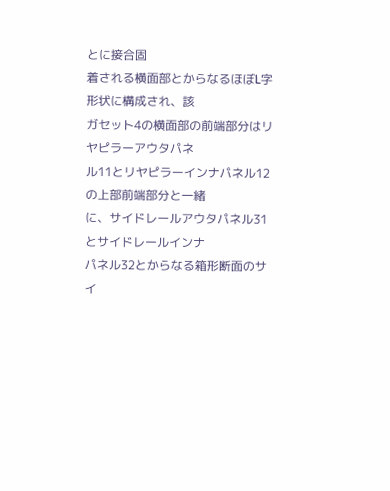とに接合固
着される横面部とからなるほぼL字形状に構成され、該
ガセット4の横面部の前端部分はリヤピラーアウタパネ
ル11とリヤピラーインナパネル12の上部前端部分と一緒
に、サイドレールアウタパネル31とサイドレールインナ
パネル32とからなる箱形断面のサイ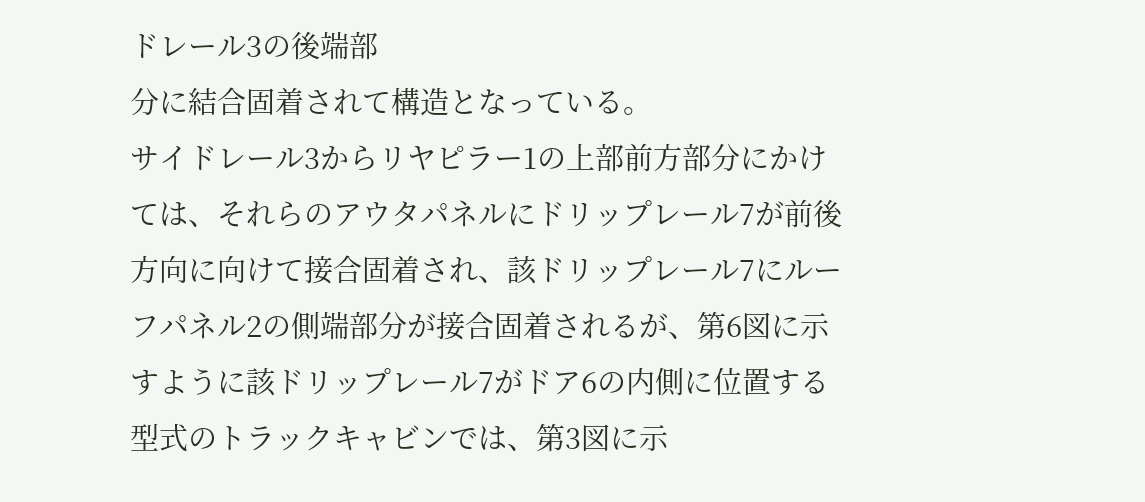ドレール3の後端部
分に結合固着されて構造となっている。
サイドレール3からリヤピラー1の上部前方部分にかけ
ては、それらのアウタパネルにドリップレール7が前後
方向に向けて接合固着され、該ドリップレール7にルー
フパネル2の側端部分が接合固着されるが、第6図に示
すように該ドリップレール7がドア6の内側に位置する
型式のトラックキャビンでは、第3図に示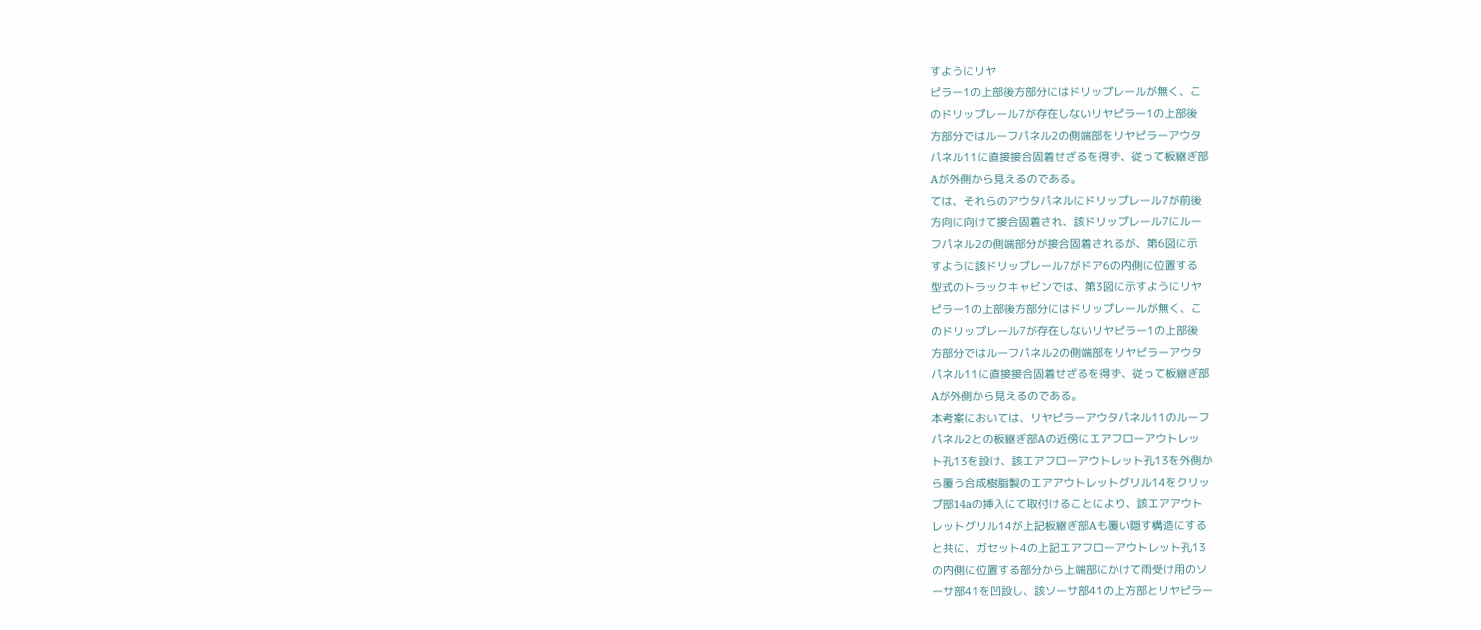すようにリヤ
ピラー1の上部後方部分にはドリップレールが無く、こ
のドリップレール7が存在しないリヤピラー1の上部後
方部分ではルーフパネル2の側端部をリヤピラーアウタ
パネル11に直接接合固着せざるを得ず、従って板継ぎ部
Aが外側から見えるのである。
ては、それらのアウタパネルにドリップレール7が前後
方向に向けて接合固着され、該ドリップレール7にルー
フパネル2の側端部分が接合固着されるが、第6図に示
すように該ドリップレール7がドア6の内側に位置する
型式のトラックキャビンでは、第3図に示すようにリヤ
ピラー1の上部後方部分にはドリップレールが無く、こ
のドリップレール7が存在しないリヤピラー1の上部後
方部分ではルーフパネル2の側端部をリヤピラーアウタ
パネル11に直接接合固着せざるを得ず、従って板継ぎ部
Aが外側から見えるのである。
本考案においては、リヤピラーアウタパネル11のルーフ
パネル2との板継ぎ部Aの近傍にエアフローアウトレッ
ト孔13を設け、該エアフローアウトレット孔13を外側か
ら覆う合成樹脂製のエアアウトレットグリル14をクリッ
プ部14aの挿入にて取付けることにより、該エアアウト
レットグリル14が上記板継ぎ部Aも覆い隠す構造にする
と共に、ガセット4の上記エアフローアウトレット孔13
の内側に位置する部分から上端部にかけて雨受け用のソ
ーサ部41を凹設し、該ソーサ部41の上方部とリヤピラー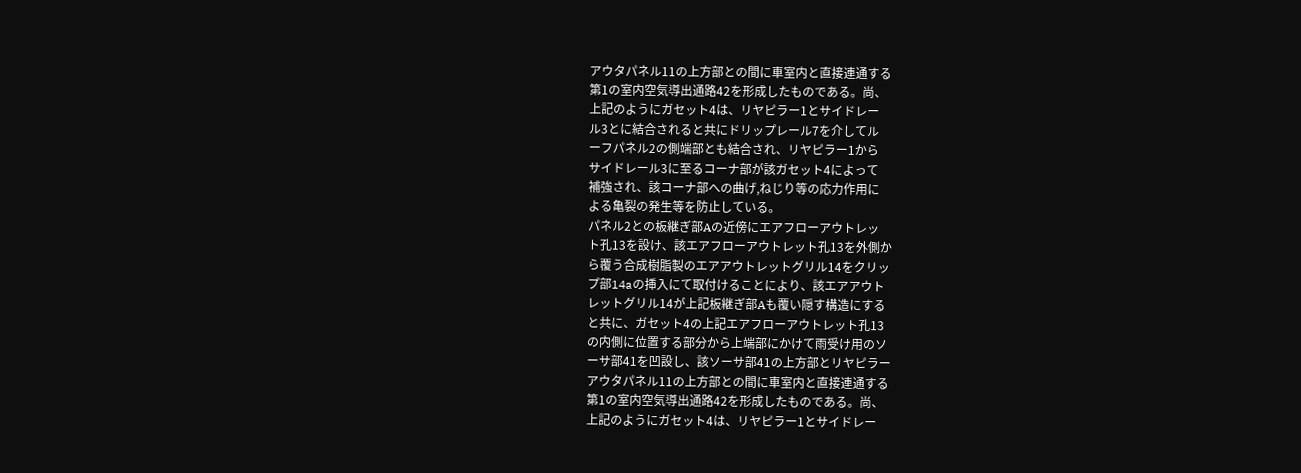アウタパネル11の上方部との間に車室内と直接連通する
第1の室内空気導出通路42を形成したものである。尚、
上記のようにガセット4は、リヤピラー1とサイドレー
ル3とに結合されると共にドリップレール7を介してル
ーフパネル2の側端部とも結合され、リヤピラー1から
サイドレール3に至るコーナ部が該ガセット4によって
補強され、該コーナ部への曲げ,ねじり等の応力作用に
よる亀裂の発生等を防止している。
パネル2との板継ぎ部Aの近傍にエアフローアウトレッ
ト孔13を設け、該エアフローアウトレット孔13を外側か
ら覆う合成樹脂製のエアアウトレットグリル14をクリッ
プ部14aの挿入にて取付けることにより、該エアアウト
レットグリル14が上記板継ぎ部Aも覆い隠す構造にする
と共に、ガセット4の上記エアフローアウトレット孔13
の内側に位置する部分から上端部にかけて雨受け用のソ
ーサ部41を凹設し、該ソーサ部41の上方部とリヤピラー
アウタパネル11の上方部との間に車室内と直接連通する
第1の室内空気導出通路42を形成したものである。尚、
上記のようにガセット4は、リヤピラー1とサイドレー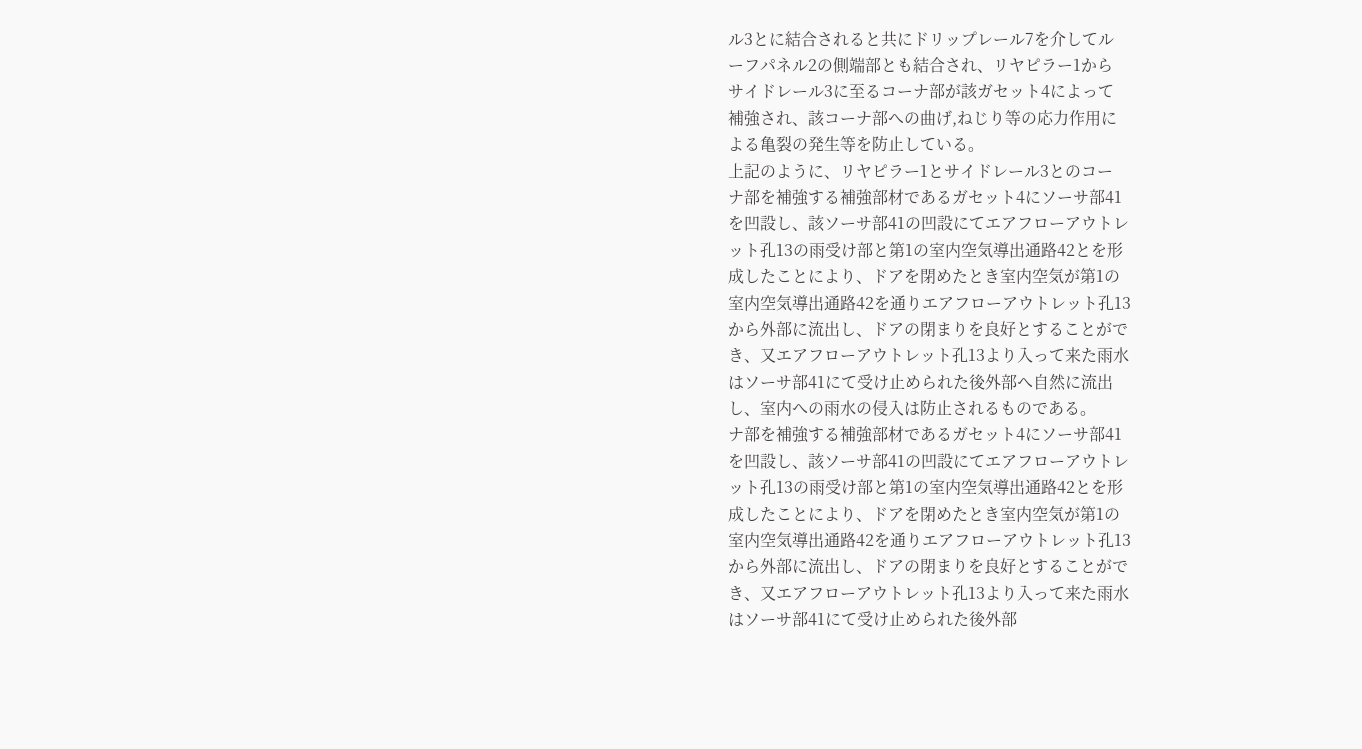ル3とに結合されると共にドリップレール7を介してル
ーフパネル2の側端部とも結合され、リヤピラー1から
サイドレール3に至るコーナ部が該ガセット4によって
補強され、該コーナ部への曲げ,ねじり等の応力作用に
よる亀裂の発生等を防止している。
上記のように、リヤピラー1とサイドレール3とのコー
ナ部を補強する補強部材であるガセット4にソーサ部41
を凹設し、該ソーサ部41の凹設にてエアフローアウトレ
ット孔13の雨受け部と第1の室内空気導出通路42とを形
成したことにより、ドアを閉めたとき室内空気が第1の
室内空気導出通路42を通りエアフローアウトレット孔13
から外部に流出し、ドアの閉まりを良好とすることがで
き、又エアフローアウトレット孔13より入って来た雨水
はソーサ部41にて受け止められた後外部へ自然に流出
し、室内への雨水の侵入は防止されるものである。
ナ部を補強する補強部材であるガセット4にソーサ部41
を凹設し、該ソーサ部41の凹設にてエアフローアウトレ
ット孔13の雨受け部と第1の室内空気導出通路42とを形
成したことにより、ドアを閉めたとき室内空気が第1の
室内空気導出通路42を通りエアフローアウトレット孔13
から外部に流出し、ドアの閉まりを良好とすることがで
き、又エアフローアウトレット孔13より入って来た雨水
はソーサ部41にて受け止められた後外部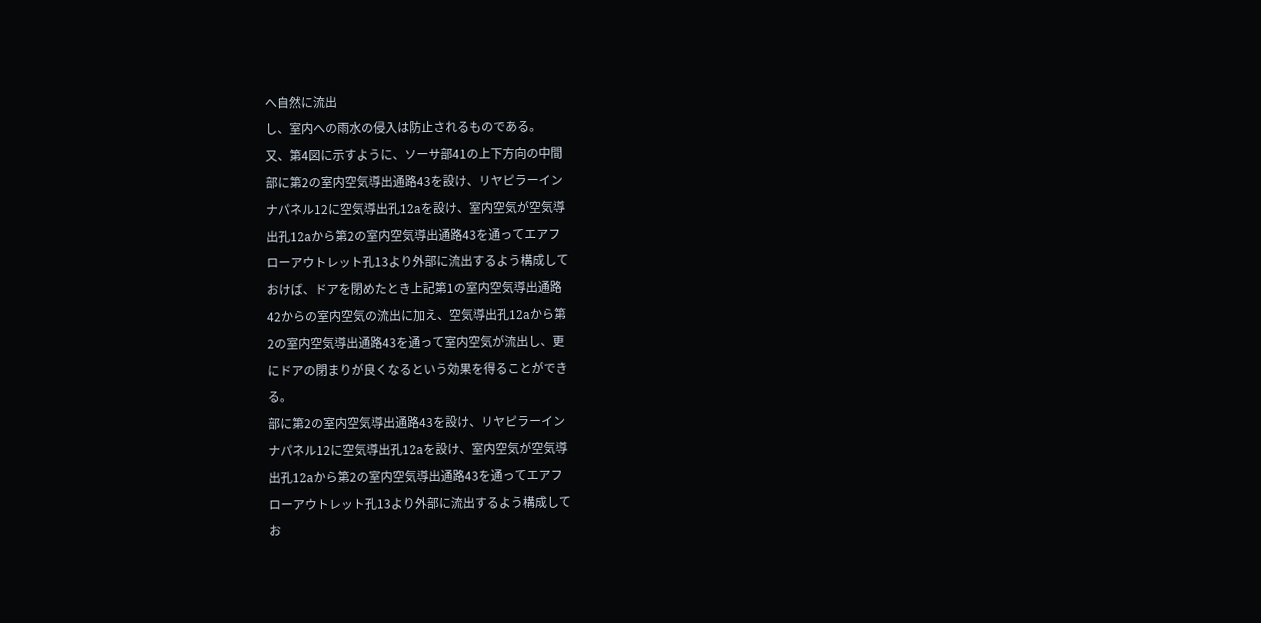へ自然に流出
し、室内への雨水の侵入は防止されるものである。
又、第4図に示すように、ソーサ部41の上下方向の中間
部に第2の室内空気導出通路43を設け、リヤピラーイン
ナパネル12に空気導出孔12aを設け、室内空気が空気導
出孔12aから第2の室内空気導出通路43を通ってエアフ
ローアウトレット孔13より外部に流出するよう構成して
おけば、ドアを閉めたとき上記第1の室内空気導出通路
42からの室内空気の流出に加え、空気導出孔12aから第
2の室内空気導出通路43を通って室内空気が流出し、更
にドアの閉まりが良くなるという効果を得ることができ
る。
部に第2の室内空気導出通路43を設け、リヤピラーイン
ナパネル12に空気導出孔12aを設け、室内空気が空気導
出孔12aから第2の室内空気導出通路43を通ってエアフ
ローアウトレット孔13より外部に流出するよう構成して
お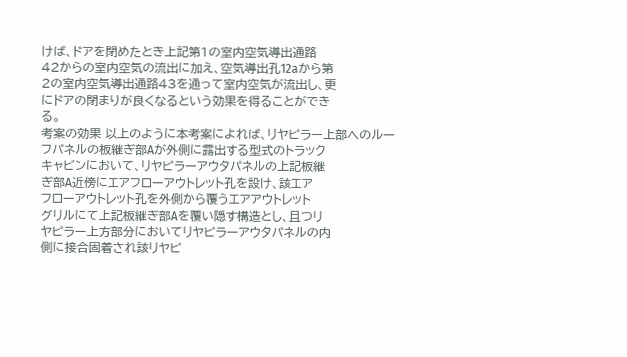けば、ドアを閉めたとき上記第1の室内空気導出通路
42からの室内空気の流出に加え、空気導出孔12aから第
2の室内空気導出通路43を通って室内空気が流出し、更
にドアの閉まりが良くなるという効果を得ることができ
る。
考案の効果 以上のように本考案によれば、リヤピラー上部へのルー
フパネルの板継ぎ部Aが外側に露出する型式のトラック
キャビンにおいて、リヤピラーアウタパネルの上記板継
ぎ部A近傍にエアフローアウトレット孔を設け、該エア
フローアウトレット孔を外側から覆うエアアウトレット
グリルにて上記板継ぎ部Aを覆い隠す構造とし、且つリ
ヤピラー上方部分においてリヤピラーアウタパネルの内
側に接合固着され該リヤピ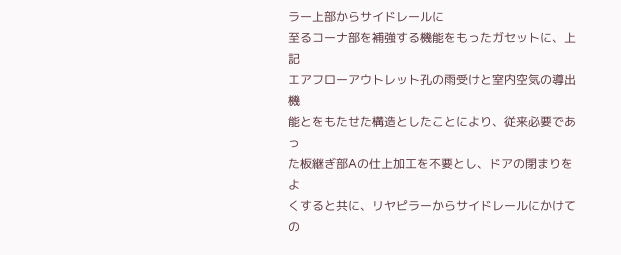ラー上部からサイドレールに
至るコーナ部を補強する機能をもったガセットに、上記
エアフローアウトレット孔の雨受けと室内空気の導出機
能とをもたせた構造としたことにより、従来必要であっ
た板継ぎ部Aの仕上加工を不要とし、ドアの閉まりをよ
くすると共に、リヤピラーからサイドレールにかけての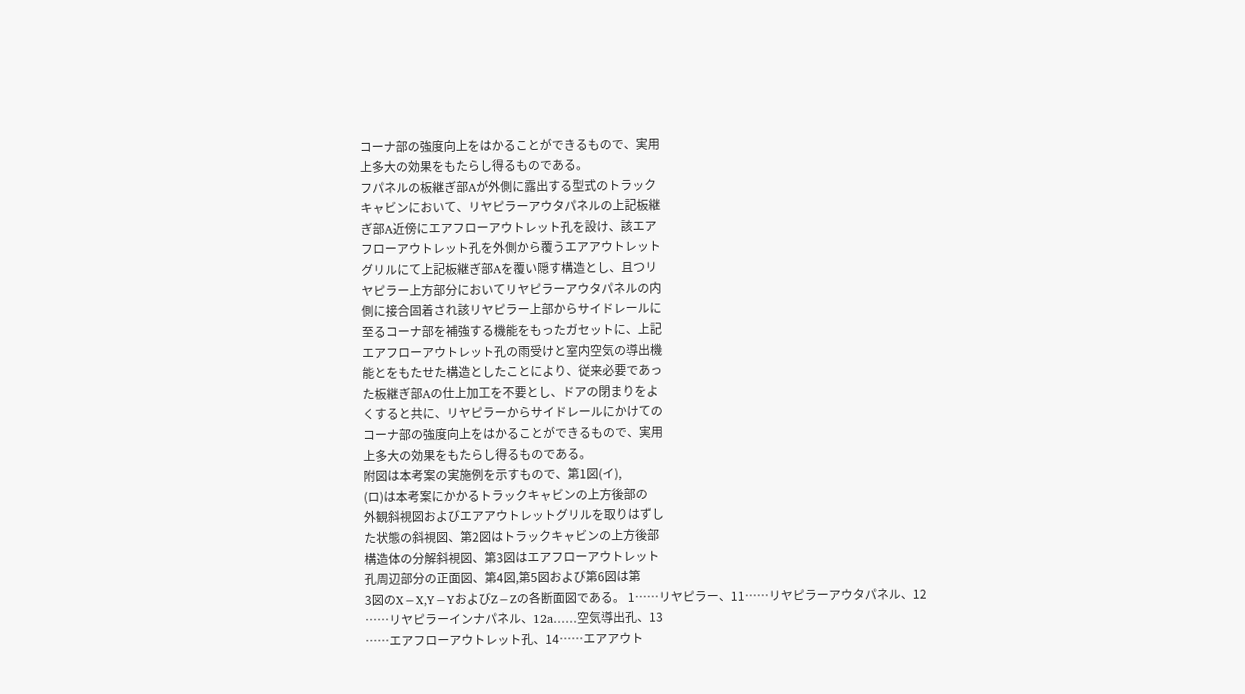コーナ部の強度向上をはかることができるもので、実用
上多大の効果をもたらし得るものである。
フパネルの板継ぎ部Aが外側に露出する型式のトラック
キャビンにおいて、リヤピラーアウタパネルの上記板継
ぎ部A近傍にエアフローアウトレット孔を設け、該エア
フローアウトレット孔を外側から覆うエアアウトレット
グリルにて上記板継ぎ部Aを覆い隠す構造とし、且つリ
ヤピラー上方部分においてリヤピラーアウタパネルの内
側に接合固着され該リヤピラー上部からサイドレールに
至るコーナ部を補強する機能をもったガセットに、上記
エアフローアウトレット孔の雨受けと室内空気の導出機
能とをもたせた構造としたことにより、従来必要であっ
た板継ぎ部Aの仕上加工を不要とし、ドアの閉まりをよ
くすると共に、リヤピラーからサイドレールにかけての
コーナ部の強度向上をはかることができるもので、実用
上多大の効果をもたらし得るものである。
附図は本考案の実施例を示すもので、第1図(イ),
(ロ)は本考案にかかるトラックキャビンの上方後部の
外観斜視図およびエアアウトレットグリルを取りはずし
た状態の斜視図、第2図はトラックキャビンの上方後部
構造体の分解斜視図、第3図はエアフローアウトレット
孔周辺部分の正面図、第4図,第5図および第6図は第
3図のX−X,Y−YおよびZ−Zの各断面図である。 1……リヤピラー、11……リヤピラーアウタパネル、12
……リヤピラーインナパネル、12a……空気導出孔、13
……エアフローアウトレット孔、14……エアアウト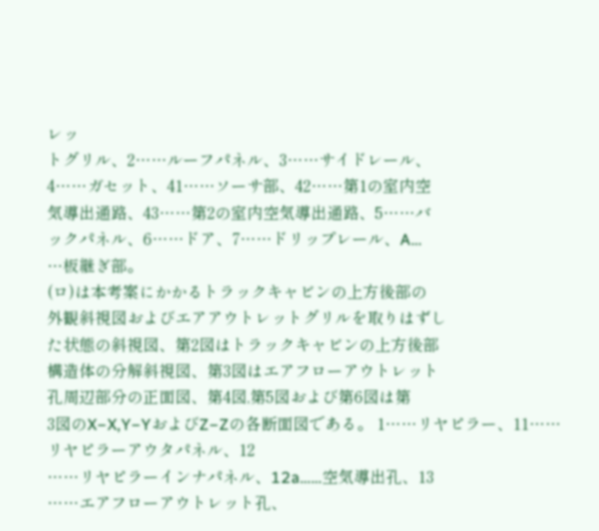レッ
トグリル、2……ルーフパネル、3……サイドレール、
4……ガセット、41……ソーサ部、42……第1の室内空
気導出通路、43……第2の室内空気導出通路、5……バ
ックパネル、6……ドア、7……ドリップレール、A…
…板継ぎ部。
(ロ)は本考案にかかるトラックキャビンの上方後部の
外観斜視図およびエアアウトレットグリルを取りはずし
た状態の斜視図、第2図はトラックキャビンの上方後部
構造体の分解斜視図、第3図はエアフローアウトレット
孔周辺部分の正面図、第4図,第5図および第6図は第
3図のX−X,Y−YおよびZ−Zの各断面図である。 1……リヤピラー、11……リヤピラーアウタパネル、12
……リヤピラーインナパネル、12a……空気導出孔、13
……エアフローアウトレット孔、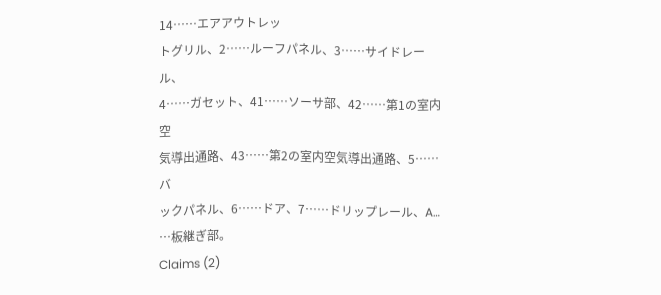14……エアアウトレッ
トグリル、2……ルーフパネル、3……サイドレール、
4……ガセット、41……ソーサ部、42……第1の室内空
気導出通路、43……第2の室内空気導出通路、5……バ
ックパネル、6……ドア、7……ドリップレール、A…
…板継ぎ部。
Claims (2)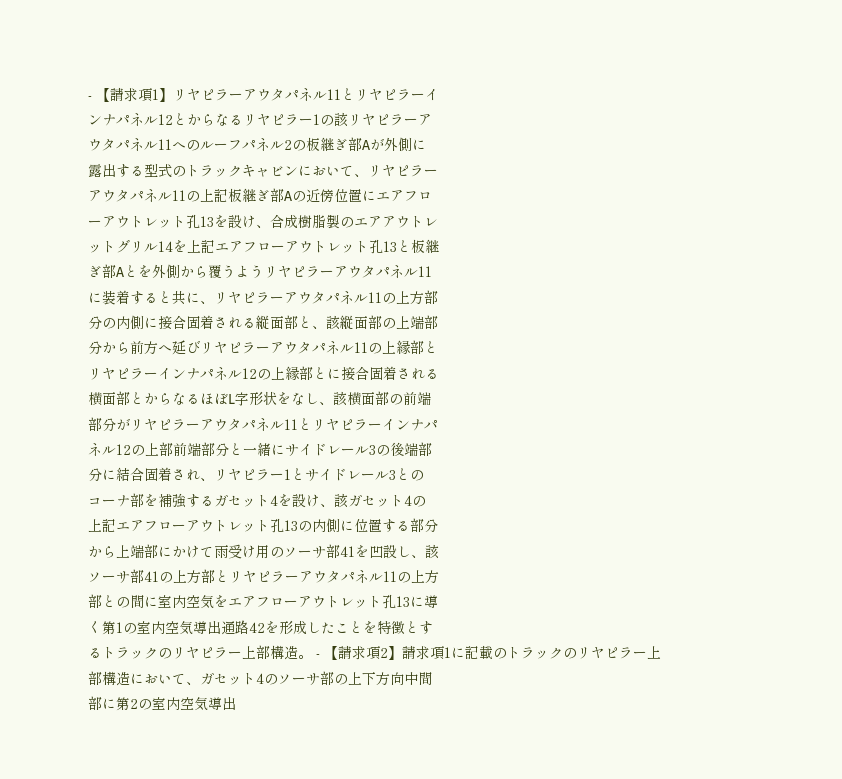- 【請求項1】リヤピラーアウタパネル11とリヤピラーイ
ンナパネル12とからなるリヤピラー1の該リヤピラーア
ウタパネル11へのルーフパネル2の板継ぎ部Aが外側に
露出する型式のトラックキャビンにおいて、リヤピラー
アウタパネル11の上記板継ぎ部Aの近傍位置にエアフロ
ーアウトレット孔13を設け、合成樹脂製のエアアウトレ
ットグリル14を上記エアフローアウトレット孔13と板継
ぎ部Aとを外側から覆うようリヤピラーアウタパネル11
に装着すると共に、リヤピラーアウタパネル11の上方部
分の内側に接合固着される縦面部と、該縦面部の上端部
分から前方へ延びリヤピラーアウタパネル11の上縁部と
リヤピラーインナパネル12の上縁部とに接合固着される
横面部とからなるほぼL字形状をなし、該横面部の前端
部分がリヤピラーアウタパネル11とリヤピラーインナパ
ネル12の上部前端部分と一緒にサイドレール3の後端部
分に結合固着され、リヤピラー1とサイドレール3との
コーナ部を補強するガセット4を設け、該ガセット4の
上記エアフローアウトレット孔13の内側に位置する部分
から上端部にかけて雨受け用のソーサ部41を凹設し、該
ソーサ部41の上方部とリヤピラーアウタパネル11の上方
部との間に室内空気をエアフローアウトレット孔13に導
く第1の室内空気導出通路42を形成したことを特徴とす
るトラックのリヤピラー上部構造。 - 【請求項2】請求項1に記載のトラックのリヤピラー上
部構造において、ガセット4のソーサ部の上下方向中間
部に第2の室内空気導出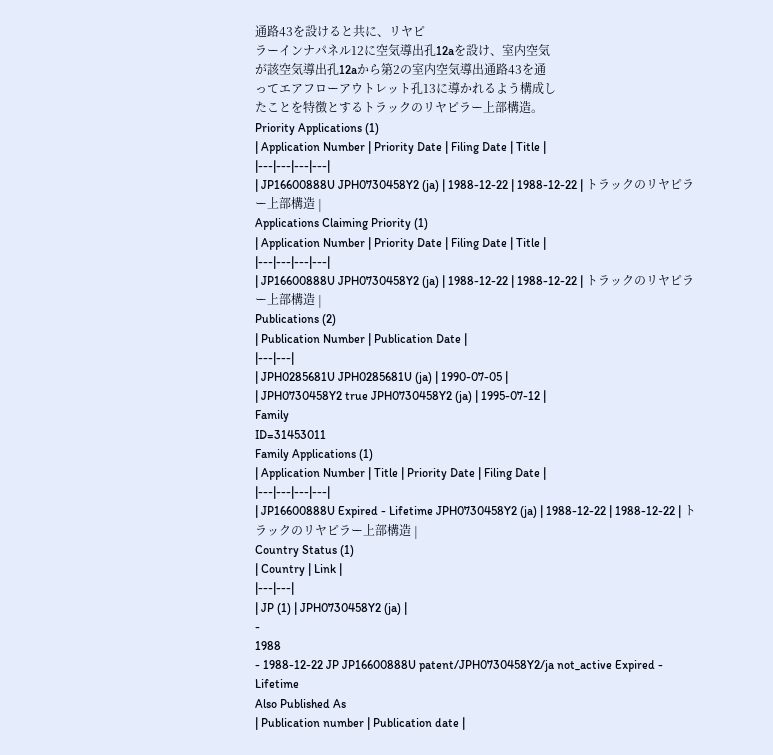通路43を設けると共に、リヤピ
ラーインナパネル12に空気導出孔12aを設け、室内空気
が該空気導出孔12aから第2の室内空気導出通路43を通
ってエアフローアウトレット孔13に導かれるよう構成し
たことを特徴とするトラックのリヤピラー上部構造。
Priority Applications (1)
| Application Number | Priority Date | Filing Date | Title |
|---|---|---|---|
| JP16600888U JPH0730458Y2 (ja) | 1988-12-22 | 1988-12-22 | トラックのリヤピラー上部構造 |
Applications Claiming Priority (1)
| Application Number | Priority Date | Filing Date | Title |
|---|---|---|---|
| JP16600888U JPH0730458Y2 (ja) | 1988-12-22 | 1988-12-22 | トラックのリヤピラー上部構造 |
Publications (2)
| Publication Number | Publication Date |
|---|---|
| JPH0285681U JPH0285681U (ja) | 1990-07-05 |
| JPH0730458Y2 true JPH0730458Y2 (ja) | 1995-07-12 |
Family
ID=31453011
Family Applications (1)
| Application Number | Title | Priority Date | Filing Date |
|---|---|---|---|
| JP16600888U Expired - Lifetime JPH0730458Y2 (ja) | 1988-12-22 | 1988-12-22 | トラックのリヤピラー上部構造 |
Country Status (1)
| Country | Link |
|---|---|
| JP (1) | JPH0730458Y2 (ja) |
-
1988
- 1988-12-22 JP JP16600888U patent/JPH0730458Y2/ja not_active Expired - Lifetime
Also Published As
| Publication number | Publication date |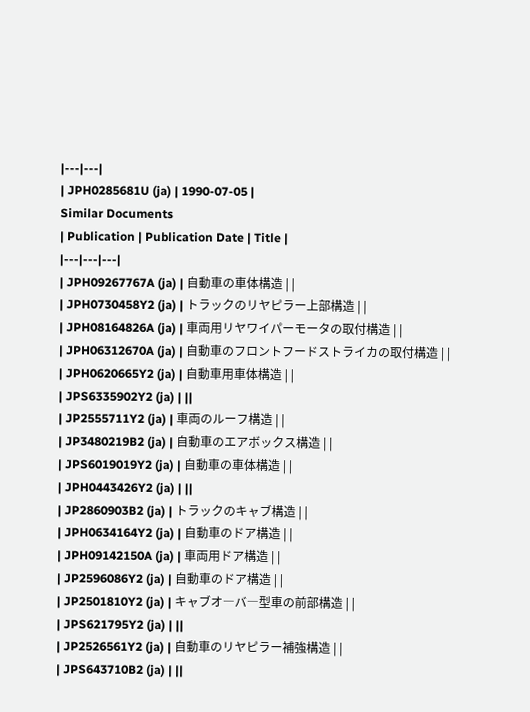|---|---|
| JPH0285681U (ja) | 1990-07-05 |
Similar Documents
| Publication | Publication Date | Title |
|---|---|---|
| JPH09267767A (ja) | 自動車の車体構造 | |
| JPH0730458Y2 (ja) | トラックのリヤピラー上部構造 | |
| JPH08164826A (ja) | 車両用リヤワイパーモータの取付構造 | |
| JPH06312670A (ja) | 自動車のフロントフードストライカの取付構造 | |
| JPH0620665Y2 (ja) | 自動車用車体構造 | |
| JPS6335902Y2 (ja) | ||
| JP2555711Y2 (ja) | 車両のルーフ構造 | |
| JP3480219B2 (ja) | 自動車のエアボックス構造 | |
| JPS6019019Y2 (ja) | 自動車の車体構造 | |
| JPH0443426Y2 (ja) | ||
| JP2860903B2 (ja) | トラックのキャブ構造 | |
| JPH0634164Y2 (ja) | 自動車のドア構造 | |
| JPH09142150A (ja) | 車両用ドア構造 | |
| JP2596086Y2 (ja) | 自動車のドア構造 | |
| JP2501810Y2 (ja) | キャブオ―バ―型車の前部構造 | |
| JPS621795Y2 (ja) | ||
| JP2526561Y2 (ja) | 自動車のリヤピラー補強構造 | |
| JPS643710B2 (ja) | ||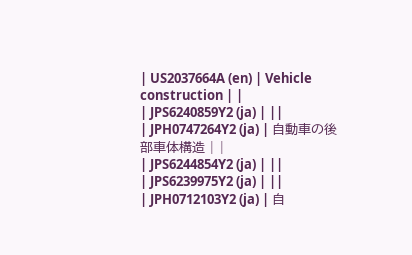| US2037664A (en) | Vehicle construction | |
| JPS6240859Y2 (ja) | ||
| JPH0747264Y2 (ja) | 自動車の後部車体構造 | |
| JPS6244854Y2 (ja) | ||
| JPS6239975Y2 (ja) | ||
| JPH0712103Y2 (ja) | 自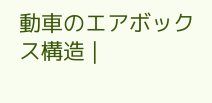動車のエアボックス構造 |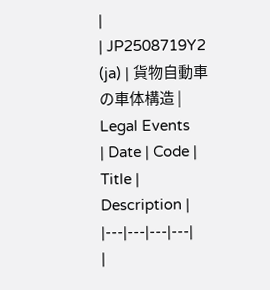|
| JP2508719Y2 (ja) | 貨物自動車の車体構造 |
Legal Events
| Date | Code | Title | Description |
|---|---|---|---|
|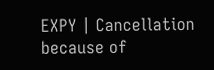EXPY | Cancellation because of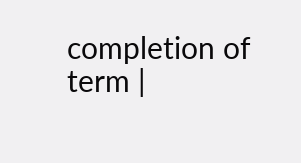completion of term |